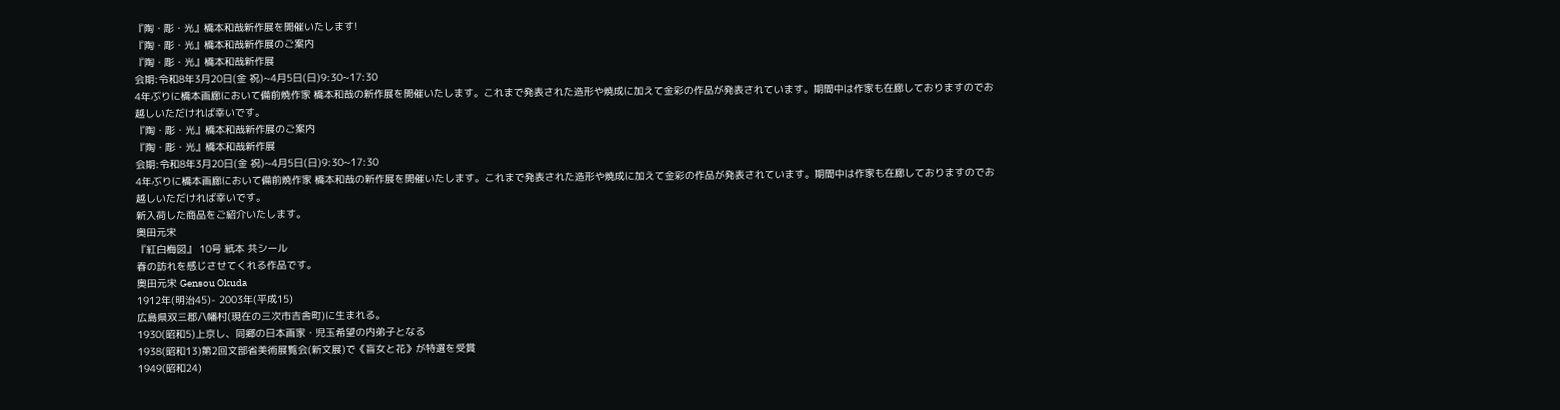『陶・彫・光』橋本和哉新作展を開催いたします!
『陶・彫・光』橋本和哉新作展のご案内
『陶・彫・光』橋本和哉新作展
会期:令和8年3月20日(金 祝)~4月5日(日)9:30~17:30
4年ぶりに橋本画廊において備前焼作家 橋本和哉の新作展を開催いたします。これまで発表された造形や焼成に加えて金彩の作品が発表されています。期間中は作家も在廊しておりますのでお越しいただければ幸いです。
『陶・彫・光』橋本和哉新作展のご案内
『陶・彫・光』橋本和哉新作展
会期:令和8年3月20日(金 祝)~4月5日(日)9:30~17:30
4年ぶりに橋本画廊において備前焼作家 橋本和哉の新作展を開催いたします。これまで発表された造形や焼成に加えて金彩の作品が発表されています。期間中は作家も在廊しておりますのでお越しいただければ幸いです。
新入荷した商品をご紹介いたします。
奥田元宋
『紅白梅図』 10号 紙本 共シール
春の訪れを感じさせてくれる作品です。
奥田元宋 Gensou Okuda
1912年(明治45)- 2003年(平成15)
広島県双三郡八幡村(現在の三次市吉舎町)に生まれる。
1930(昭和5)上京し、同郷の日本画家・児玉希望の内弟子となる
1938(昭和13)第2回文部省美術展覧会(新文展)で《盲女と花》が特選を受賞
1949(昭和24)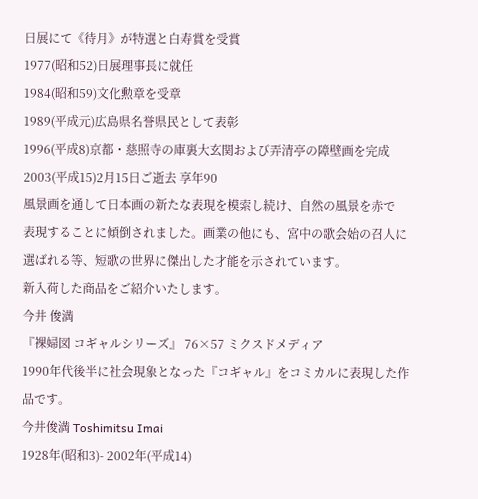日展にて《待月》が特選と白寿賞を受賞
1977(昭和52)日展理事長に就任
1984(昭和59)文化勲章を受章
1989(平成元)広島県名誉県民として表彰
1996(平成8)京都・慈照寺の庫裏大玄関および弄清亭の障壁画を完成
2003(平成15)2月15日ご逝去 享年90
風景画を通して日本画の新たな表現を模索し続け、自然の風景を赤で
表現することに傾倒されました。画業の他にも、宮中の歌会始の召人に
選ばれる等、短歌の世界に傑出した才能を示されています。
新入荷した商品をご紹介いたします。
今井 俊満
『裸婦図 コギャルシリーズ』 76×57 ミクスドメディア
1990年代後半に社会現象となった『コギャル』をコミカルに表現した作品です。
今井俊満 Toshimitsu Imai
1928年(昭和3)- 2002年(平成14)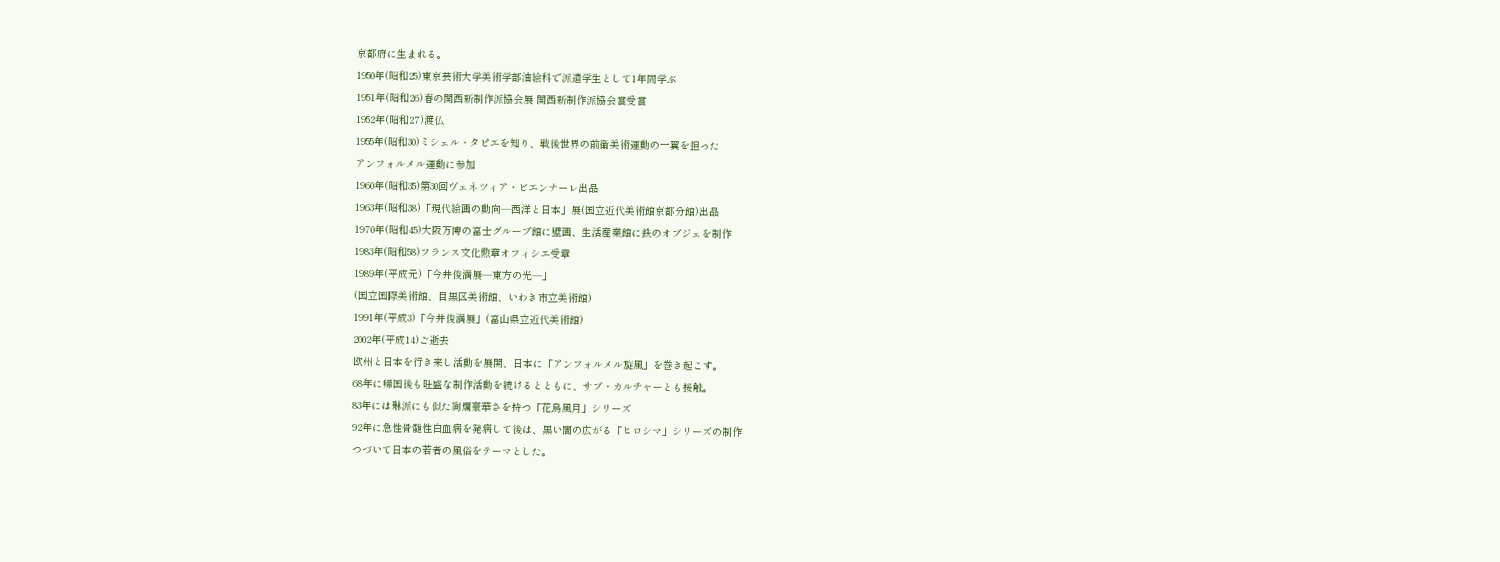京都府に生まれる。
1950年(昭和25)東京芸術大学美術学部油絵科で派遣学生として1年間学ぶ
1951年(昭和26)春の関西新制作派協会展 関西新制作派協会賞受賞
1952年(昭和27)渡仏
1955年(昭和30)ミシェル・タピエを知り、戦後世界の前衛美術運動の一翼を担った
アンフォルメル運動に参加
1960年(昭和35)第30回ヴェネツィア・ビエンナーレ出品
1963年(昭和38)「現代絵画の動向―西洋と日本」展(国立近代美術館京都分館)出品
1970年(昭和45)大阪万博の富士グループ館に壁画、生活産業館に鉄のオブジェを制作
1983年(昭和58)フランス文化勲章オフィシエ受章
1989年(平成元)「今井俊満展―東方の光―」
(国立国際美術館、目黒区美術館、いわき市立美術館)
1991年(平成3)「今井俊満展」(富山県立近代美術館)
2002年(平成14)ご逝去
欧州と日本を行き来し活動を展開、日本に「アンフォルメル旋風」を巻き起こす。
68年に帰国後も旺盛な制作活動を続けるとともに、サブ・カルチャーとも接触。
83年には琳派にも似た絢爛豪華さを持つ「花鳥風月」シリーズ
92年に急性骨髄性白血病を発病して後は、黒い闇の広がる「ヒロシマ」シリーズの制作
つづいて日本の若者の風俗をテーマとした。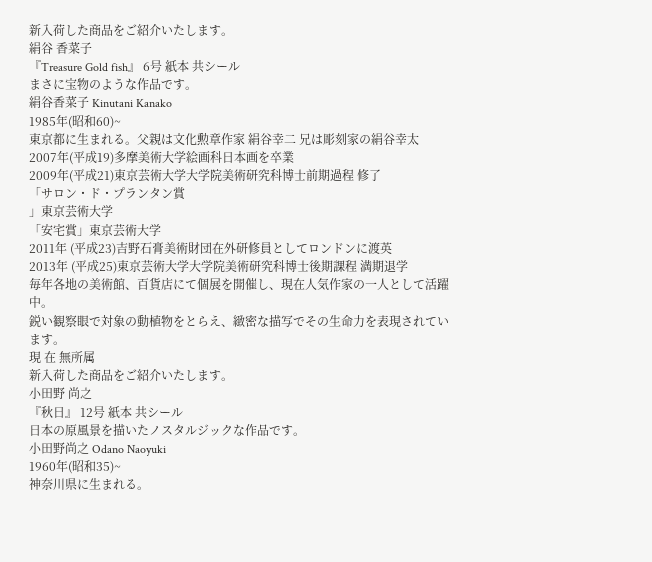新入荷した商品をご紹介いたします。
絹谷 香菜子
『Treasure Gold fish』 6号 紙本 共シール
まさに宝物のような作品です。
絹谷香菜子 Kinutani Kanako
1985年(昭和60)~
東京都に生まれる。父親は文化勲章作家 絹谷幸二 兄は彫刻家の絹谷幸太
2007年(平成19)多摩美術大学絵画科日本画を卒業
2009年(平成21)東京芸術大学大学院美術研究科博士前期過程 修了
「サロン・ド・プランタン賞
」東京芸術大学
「安宅賞」東京芸術大学
2011年 (平成23)吉野石膏美術財団在外研修員としてロンドンに渡英
2013年 (平成25)東京芸術大学大学院美術研究科博士後期課程 満期退学
毎年各地の美術館、百貨店にて個展を開催し、現在人気作家の一人として活躍中。
鋭い観察眼で対象の動植物をとらえ、緻密な描写でその生命力を表現されています。
現 在 無所属
新入荷した商品をご紹介いたします。
小田野 尚之
『秋日』 12号 紙本 共シール
日本の原風景を描いたノスタルジックな作品です。
小田野尚之 Odano Naoyuki
1960年(昭和35)~
神奈川県に生まれる。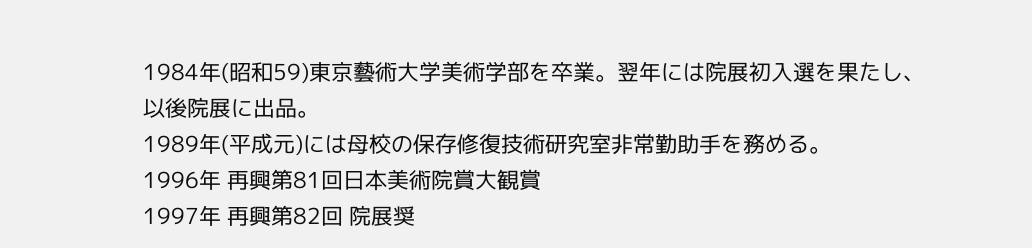1984年(昭和59)東京藝術大学美術学部を卒業。翌年には院展初入選を果たし、以後院展に出品。
1989年(平成元)には母校の保存修復技術研究室非常勤助手を務める。
1996年 再興第81回日本美術院賞大観賞
1997年 再興第82回 院展奨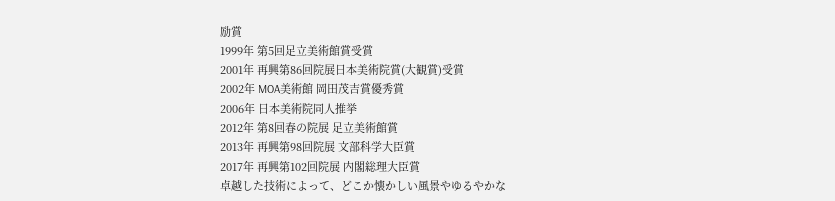励賞
1999年 第5回足立美術館賞受賞
2001年 再興第86回院展日本美術院賞(大観賞)受賞
2002年 MOA美術館 岡田茂吉賞優秀賞
2006年 日本美術院同人推挙
2012年 第8回春の院展 足立美術館賞
2013年 再興第98回院展 文部科学大臣賞
2017年 再興第102回院展 内閣総理大臣賞
卓越した技術によって、どこか懐かしい風景やゆるやかな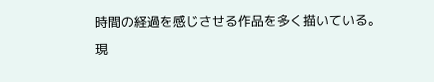時間の経過を感じさせる作品を多く描いている。
現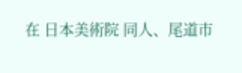在 日本美術院 同人、尾道市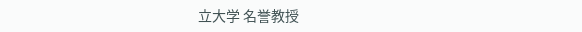立大学 名誉教授